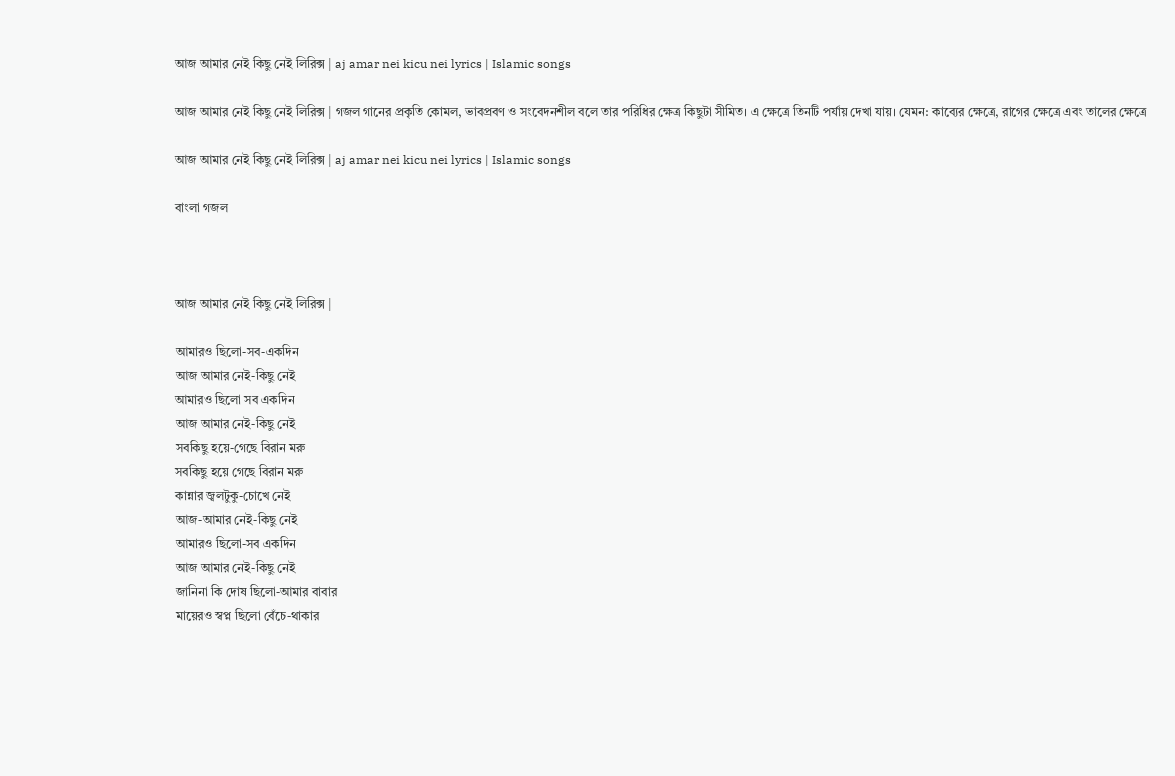আজ আমার নেই কিছু নেই লিরিক্স | aj amar nei kicu nei lyrics | Islamic songs

আজ আমার নেই কিছু নেই লিরিক্স | গজল গানের প্রকৃতি কোমল, ভাবপ্রবণ ও সংবেদনশীল বলে তার পরিধির ক্ষেত্র কিছুটা সীমিত। এ ক্ষেত্রে তিনটি পর্যায় দেখা যায়। যেমন: কাব্যের ক্ষেত্রে, রাগের ক্ষেত্রে এবং তালের ক্ষেত্রে

আজ আমার নেই কিছু নেই লিরিক্স | aj amar nei kicu nei lyrics | Islamic songs

বাংলা গজল



আজ আমার নেই কিছু নেই লিরিক্স |

আমারও ছিলো-সব-একদিন
আজ আমার নেই-কিছু নেই
আমারও ছিলো সব একদিন
আজ আমার নেই-কিছু নেই
সবকিছু হয়ে-গেছে বিরান মরু
সবকিছু হয়ে গেছে বিরান মরু
কান্নার জ্বলটুকু-চোখে নেই
আজ-আমার নেই-কিছু নেই
আমারও ছিলো-সব একদিন
আজ আমার নেই-কিছু নেই
জানিনা কি দোষ ছিলো-আমার বাবার
মায়েরও স্বপ্ন ছিলো বেঁচে-থাকার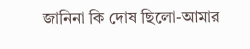জানিনা কি দোষ ছিলো-আমার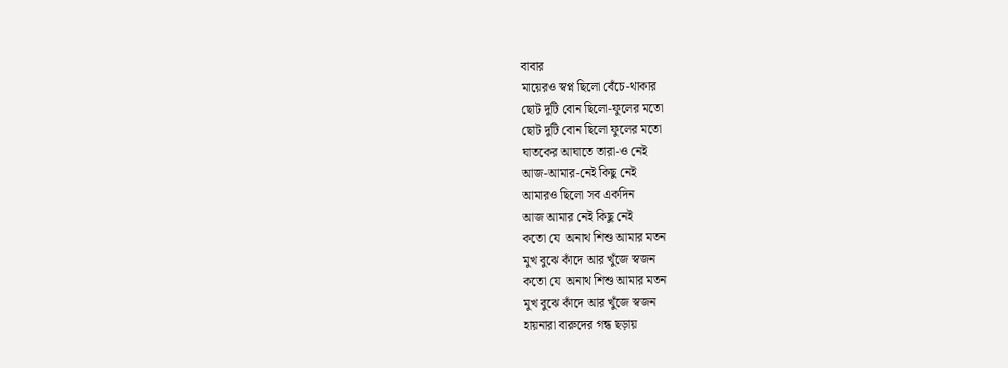বাবার
মায়েরও স্বপ্ন ছিলো বেঁচে-থাকার
ছোট দুটি বোন ছিলো-ফুলের মতো
ছোট দুটি বোন ছিলো ফুলের মতো
ঘাতকের আঘাতে তারা-ও নেই
আজ-আমার-নেই কিছু নেই
আমারও ছিলো সব একদিন
আজ আমার নেই কিছু নেই
কতো যে  অনাথ শিশু আমার মতন
মুখ বুঝে কাঁদে আর খুঁজে স্বজন
কতো যে  অনাথ শিশু আমার মতন
মুখ বুঝে কাঁদে আর খুঁজে স্বজন
হায়নারা বারুদের গন্ধ ছড়ায়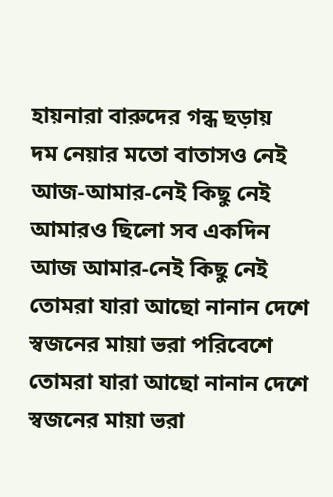হায়নারা বারুদের গন্ধ ছড়ায়
দম নেয়ার মতো বাতাসও নেই
আজ-আমার-নেই কিছু নেই
আমারও ছিলো সব একদিন
আজ আমার-নেই কিছু নেই
তোমরা যারা আছো নানান দেশে
স্বজনের মায়া ভরা পরিবেশে
তোমরা যারা আছো নানান দেশে
স্বজনের মায়া ভরা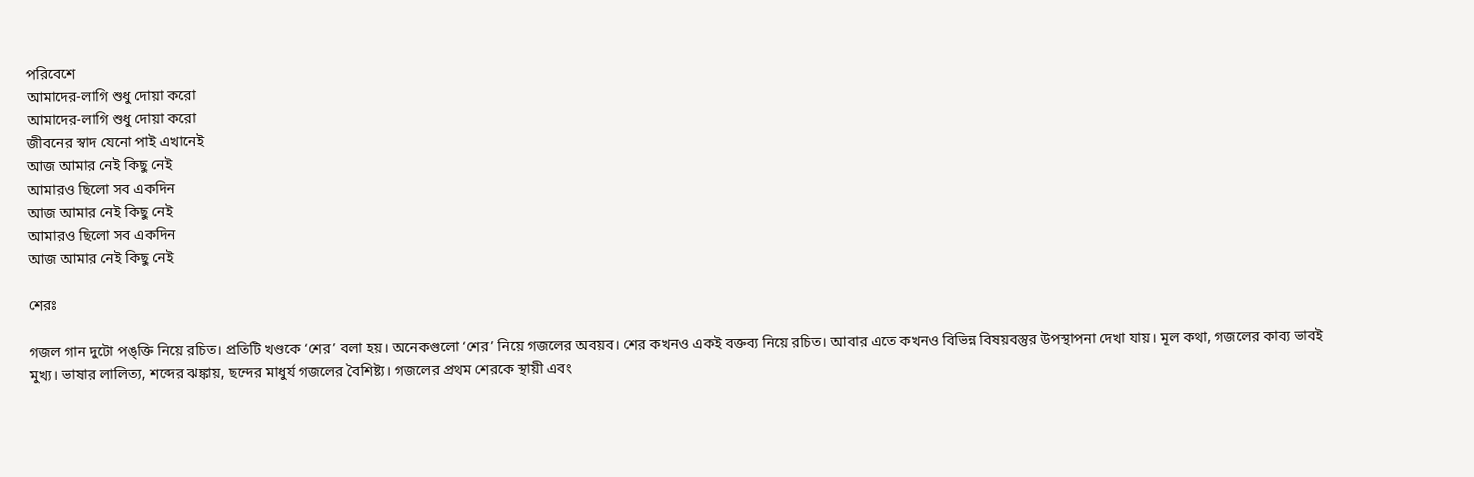পরিবেশে
আমাদের-লাগি শুধু দোয়া করো
আমাদের-লাগি শুধু দোয়া করো
জীবনের স্বাদ যেনো পাই এখানেই
আজ আমার নেই কিছু নেই
আমারও ছিলো সব একদিন
আজ আমার নেই কিছু নেই
আমারও ছিলো সব একদিন
আজ আমার নেই কিছু নেই

শেরঃ

গজল গান দুটো পঙ্‌ক্তি নিয়ে রচিত। প্রতিটি খণ্ডকে ‘শের’ বলা হয়। অনেকগুলো ‘শের’ নিয়ে গজলের অবয়ব। শের কখনও একই বক্তব্য নিয়ে রচিত। আবার এতে কখনও বিভিন্ন বিষয়বস্তুর উপস্থাপনা দেখা যায়। মূল কথা, গজলের কাব্য ভাবই মুখ্য। ভাষার লালিত্য, শব্দের ঝঙ্কায়, ছন্দের মাধুর্য গজলের বৈশিষ্ট্য। গজলের প্রথম শেরকে স্থায়ী এবং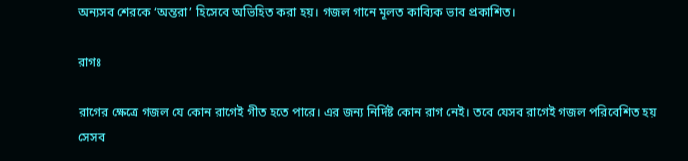অন্যসব শেরকে ‘অন্তরা’ হিসেবে অভিহিত করা হয়। গজল গানে মূলত কাব্যিক ভাব প্রকাশিত।

রাগঃ

রাগের ক্ষেত্রে গজল যে কোন রাগেই গীত হতে পারে। এর জন্য নির্দিষ্ট কোন রাগ নেই। তবে যেসব রাগেই গজল পরিবেশিত হয় সেসব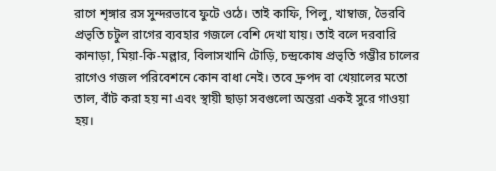রাগে শৃঙ্গার রস সুন্দরভাবে ফুটে ওঠে। তাই কাফি, পিলু, খাম্বাজ, ভৈরবি প্রভৃতি চটুল রাগের ব্যবহার গজলে বেশি দেখা যায়। তাই বলে দরবারি কানাড়া, মিয়া-কি-মল্লার, বিলাসখানি টোড়ি, চন্দ্রকোষ প্রভৃতি গম্ভীর চালের রাগেও গজল পরিবেশনে কোন বাধা নেই। তবে দ্রুপদ বা খেয়ালের মতো তাল, বাঁট করা হয় না এবং স্থায়ী ছাড়া সবগুলো অন্তরা একই সুরে গাওয়া হয়।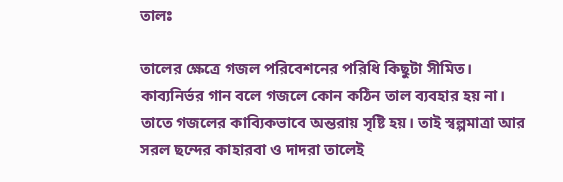তালঃ

তালের ক্ষেত্রে গজল পরিবেশনের পরিধি কিছুটা সীমিত। কাব্যনির্ভর গান বলে গজলে কোন কঠিন তাল ব্যবহার হয় না। তাতে গজলের কাব্যিকভাবে অন্তরায় সৃষ্টি হয়। তাই স্বল্পমাত্রা আর সরল ছন্দের কাহারবা ও দাদরা তালেই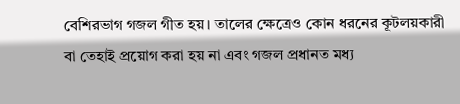বেশিরভাগ গজল গীত হয়। তালের ক্ষেত্রেও কোন ধরনের কূটলয়কারী বা তেহাই প্রয়োগ করা হয় না এবং গজল প্রধানত মধ্য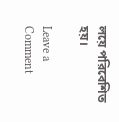লয়ে পরিবেশিত হয়।

Leave a Comment